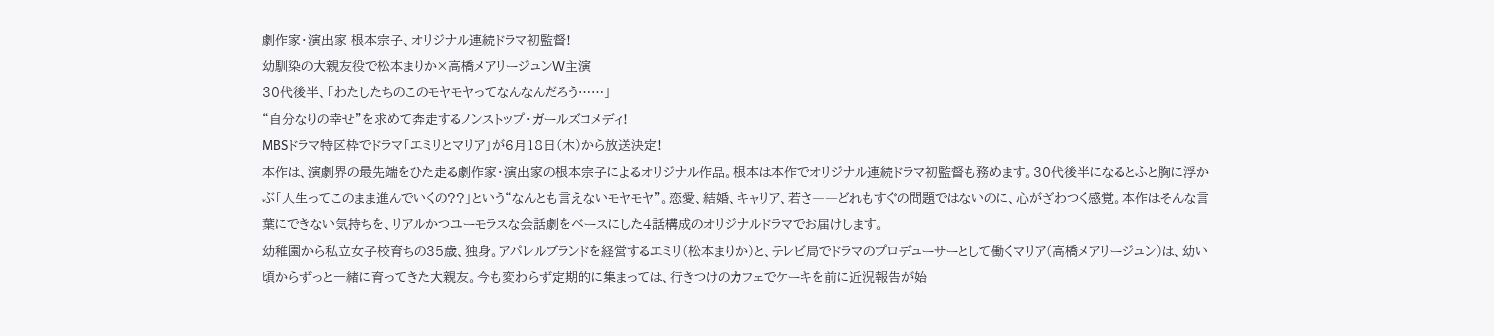劇作家・演出家 根本宗子、オリジナル連続ドラマ初監督!
幼馴染の大親友役で松本まりか×高橋メアリージュンW主演
30代後半、「わたしたちのこのモヤモヤってなんなんだろう……」
“自分なりの幸せ”を求めて奔走するノンストップ・ガールズコメディ!
MBSドラマ特区枠でドラマ「エミリとマリア」が6月18日(木)から放送決定!
本作は、演劇界の最先端をひた走る劇作家・演出家の根本宗子によるオリジナル作品。根本は本作でオリジナル連続ドラマ初監督も務めます。30代後半になるとふと胸に浮かぶ「人生ってこのまま進んでいくの??」という“なんとも言えないモヤモヤ”。恋愛、結婚、キャリア、若さ――どれもすぐの問題ではないのに、心がざわつく感覚。本作はそんな言葉にできない気持ちを、リアルかつユーモラスな会話劇をベースにした4話構成のオリジナルドラマでお届けします。
幼稚園から私立女子校育ちの35歳、独身。アパレルブランドを経営するエミリ(松本まりか)と、テレビ局でドラマのプロデューサーとして働くマリア(高橋メアリージュン)は、幼い頃からずっと一緒に育ってきた大親友。今も変わらず定期的に集まっては、行きつけのカフェでケーキを前に近況報告が始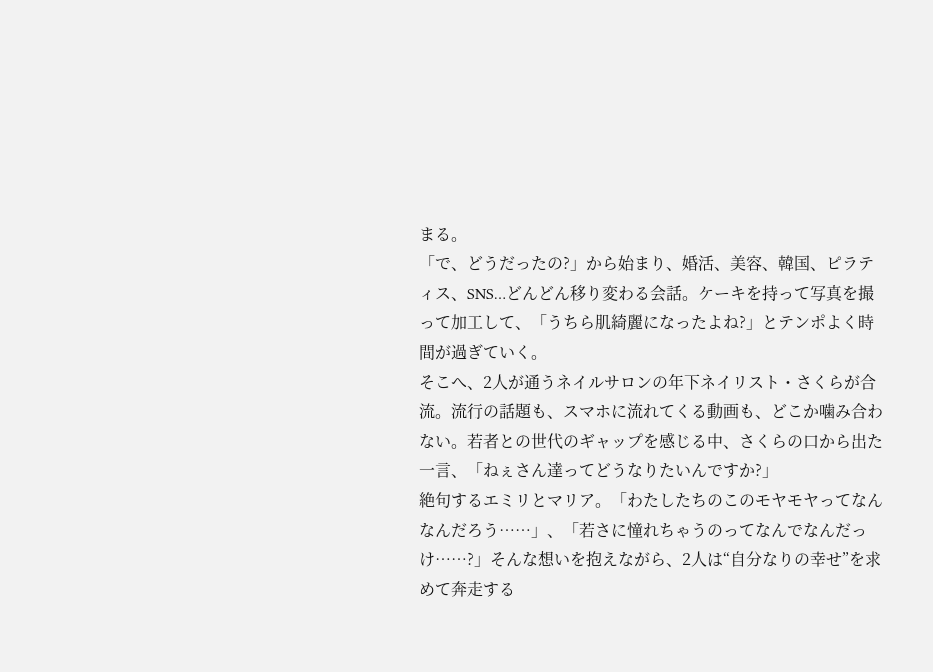まる。
「で、どうだったの?」から始まり、婚活、美容、韓国、ピラティス、SNS…どんどん移り変わる会話。ケーキを持って写真を撮って加工して、「うちら肌綺麗になったよね?」とテンポよく時間が過ぎていく。
そこへ、2人が通うネイルサロンの年下ネイリスト・さくらが合流。流行の話題も、スマホに流れてくる動画も、どこか噛み合わない。若者との世代のギャップを感じる中、さくらの口から出た一言、「ねぇさん達ってどうなりたいんですか?」
絶句するエミリとマリア。「わたしたちのこのモヤモヤってなんなんだろう……」、「若さに憧れちゃうのってなんでなんだっけ……?」そんな想いを抱えながら、2人は“自分なりの幸せ”を求めて奔走する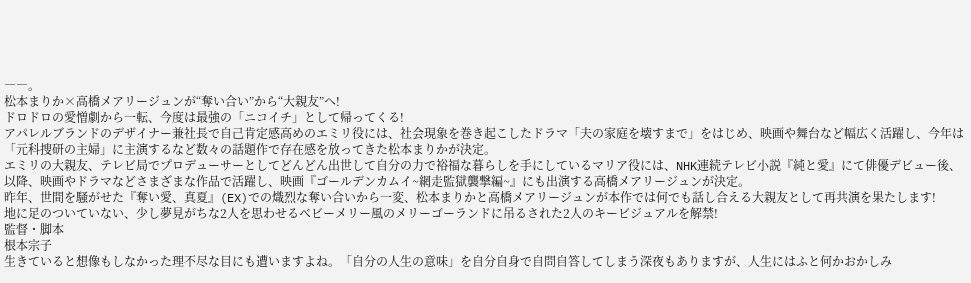――。
松本まりか×高橋メアリージュンが“奪い合い”から“大親友”へ!
ドロドロの愛憎劇から一転、今度は最強の「ニコイチ」として帰ってくる!
アパレルブランドのデザイナー兼社長で自己肯定感高めのエミリ役には、社会現象を巻き起こしたドラマ「夫の家庭を壊すまで」をはじめ、映画や舞台など幅広く活躍し、今年は「元科捜研の主婦」に主演するなど数々の話題作で存在感を放ってきた松本まりかが決定。
エミリの大親友、テレビ局でプロデューサーとしてどんどん出世して自分の力で裕福な暮らしを手にしているマリア役には、NHK連続テレビ小説『純と愛』にて俳優デビュー後、以降、映画やドラマなどさまざまな作品で活躍し、映画『ゴールデンカムイ~網走監獄襲撃編~』にも出演する高橋メアリージュンが決定。
昨年、世間を騒がせた『奪い愛、真夏』(EX)での熾烈な奪い合いから一変、松本まりかと高橋メアリージュンが本作では何でも話し合える大親友として再共演を果たします!
地に足のついていない、少し夢見がちな2人を思わせるベビーメリー風のメリーゴーランドに吊るされた2人のキービジュアルを解禁!
監督・脚本
根本宗子
生きていると想像もしなかった理不尽な目にも遭いますよね。「自分の人生の意味」を自分自身で自問自答してしまう深夜もありますが、人生にはふと何かおかしみ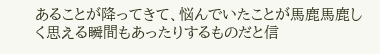あることが降ってきて、悩んでいたことが馬鹿馬鹿しく思える瞬間もあったりするものだと信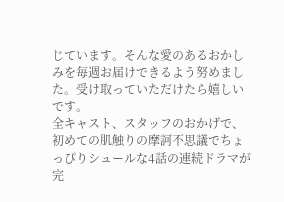じています。そんな愛のあるおかしみを毎週お届けできるよう努めました。受け取っていただけたら嬉しいです。
全キャスト、スタッフのおかげで、初めての肌触りの摩訶不思議でちょっぴりシュールな4話の連続ドラマが完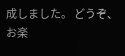成しました。 どうぞ、お楽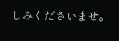しみくださいませ。